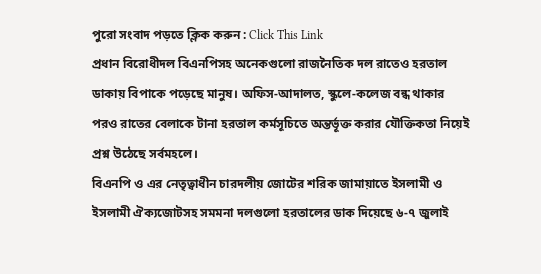পুরো সংবাদ পড়তে ক্লিক করুন : Click This Link
প্রধান বিরোধীদল বিএনপিসহ অনেকগুলো রাজনৈতিক দল রাতেও হরতাল ডাকায় বিপাকে পড়েছে মানুষ। অফিস-আদালত, স্কুলে-কলেজ বন্ধ থাকার পরও রাতের বেলাকে টানা হরতাল কর্মসূচিতে অন্তর্ভূক্ত করার যৌক্তিকতা নিয়েই প্রশ্ন উঠেছে সর্বমহলে।
বিএনপি ও এর নেতৃত্বাধীন চারদলীয় জোটের শরিক জামায়াতে ইসলামী ও ইসলামী ঐক্যজোটসহ সমমনা দলগুলো হরতালের ডাক দিয়েছে ৬-৭ জুলাই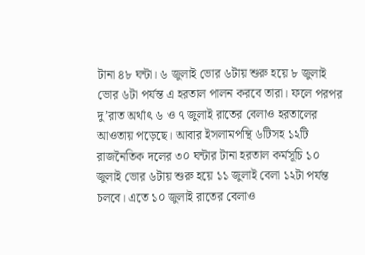টানা ৪৮ ঘন্টা। ৬ জুলাই ভোর ৬টায় শুরু হয়ে ৮ জুলাই ভোর ৬টা পর্যন্ত এ হরতাল পালন করবে তারা। ফলে পরপর দু’রাত অর্থাৎ ৬ ও ৭ জুলাই রাতের বেলাও হরতালের আওতায় পড়েছে। আবার ইসলামপন্থি ৬টিসহ ১২টি রাজনৈতিক দলের ৩০ ঘন্টার টানা হরতাল কর্মসূচি ১০ জুলাই ভোর ৬টায় শুরু হয়ে ১১ জুলাই বেলা ১২টা পর্যন্ত চলবে। এতে ১০ জুলাই রাতের বেলাও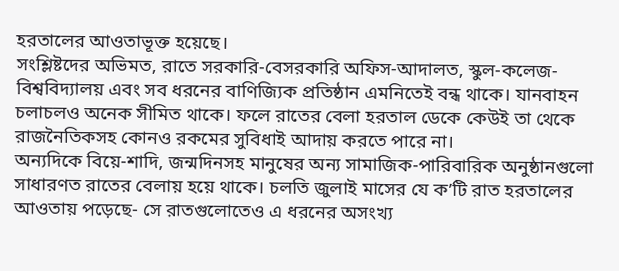হরতালের আওতাভূক্ত হয়েছে।
সংশ্লিষ্টদের অভিমত, রাতে সরকারি-বেসরকারি অফিস-আদালত, স্কুল-কলেজ-বিশ্ববিদ্যালয় এবং সব ধরনের বাণিজ্যিক প্রতিষ্ঠান এমনিতেই বন্ধ থাকে। যানবাহন চলাচলও অনেক সীমিত থাকে। ফলে রাতের বেলা হরতাল ডেকে কেউই তা থেকে রাজনৈতিকসহ কোনও রকমের সুবিধাই আদায় করতে পারে না।
অন্যদিকে বিয়ে-শাদি, জন্মদিনসহ মানুষের অন্য সামাজিক-পারিবারিক অনুষ্ঠানগুলো সাধারণত রাতের বেলায় হয়ে থাকে। চলতি জুলাই মাসের যে ক’টি রাত হরতালের আওতায় পড়েছে- সে রাতগুলোতেও এ ধরনের অসংখ্য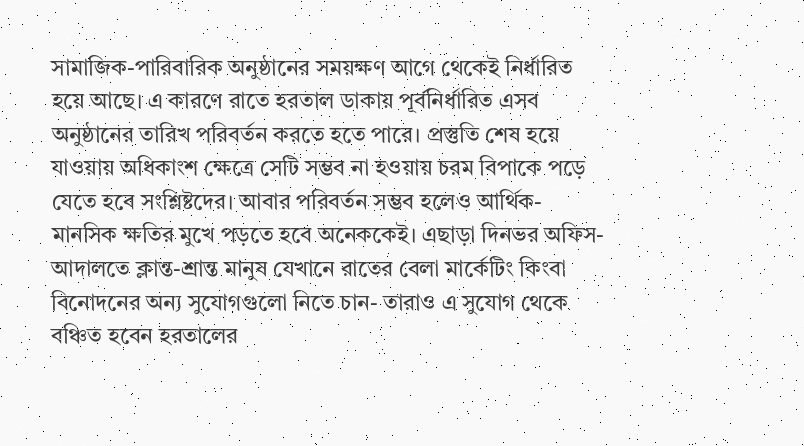সামাজিক-পারিবারিক অনুষ্ঠানের সময়ক্ষণ আগে থেকেই নির্ধারিত হয়ে আছে। এ কারণে রাতে হরতাল ডাকায় পূর্বনির্ধারিত এসব অনুষ্ঠানের তারিখ পরিবর্তন করতে হতে পারে। প্রস্তুতি শেষ হয়ে যাওয়ায় অধিকাংশ ক্ষেত্রে সেটি সম্ভব না হওয়ায় চরম বিপাকে পড়ে যেতে হবে সংশ্লিষ্টদের। আবার পরিবর্তন সম্ভব হলেও আর্থিক-মানসিক ক্ষতির মুখে পড়তে হবে অনেককেই। এছাড়া দিনভর অফিস-আদালতে ক্লান্ত-শ্রান্ত মানুষ যেখানে রাতের বেলা মার্কেটিং কিংবা বিনোদনের অন্য সুযোগগুলো নিতে চান- তারাও এ সুযোগ থেকে বঞ্চিত হবেন হরতালের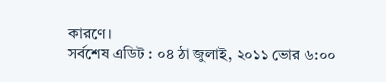কারণে।
সর্বশেষ এডিট : ০৪ ঠা জুলাই, ২০১১ ভোর ৬:০০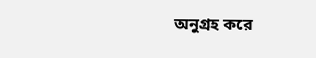অনুগ্রহ করে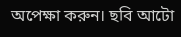অপেক্ষা করুন। ছবি আটো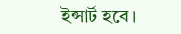ইন্সার্ট হবে।